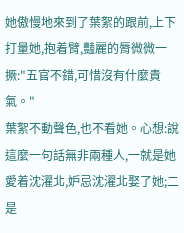她傲慢地來到了葉絮的跟前,上下打量她,抱着臂,豔麗的脣微微一撅:"五官不錯,可惜沒有什麼貴氣。"
葉絮不動聲色,也不看她。心想:說這麼一句話無非兩種人,一就是她愛着沈濯北,妒忌沈濯北娶了她;二是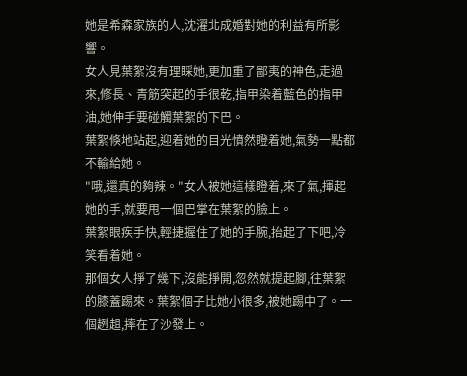她是希森家族的人,沈濯北成婚對她的利益有所影響。
女人見葉絮沒有理睬她,更加重了鄙夷的神色,走過來,修長、青筋突起的手很乾,指甲染着藍色的指甲油,她伸手要碰觸葉絮的下巴。
葉絮倏地站起,迎着她的目光憤然瞪着她,氣勢一點都不輸給她。
"哦,還真的夠辣。"女人被她這樣瞪着,來了氣,揮起她的手,就要甩一個巴掌在葉絮的臉上。
葉絮眼疾手快,輕捷握住了她的手腕,抬起了下吧,冷笑看着她。
那個女人掙了幾下,沒能掙開,忽然就提起腳,往葉絮的膝蓋踢來。葉絮個子比她小很多,被她踢中了。一個趔趄,摔在了沙發上。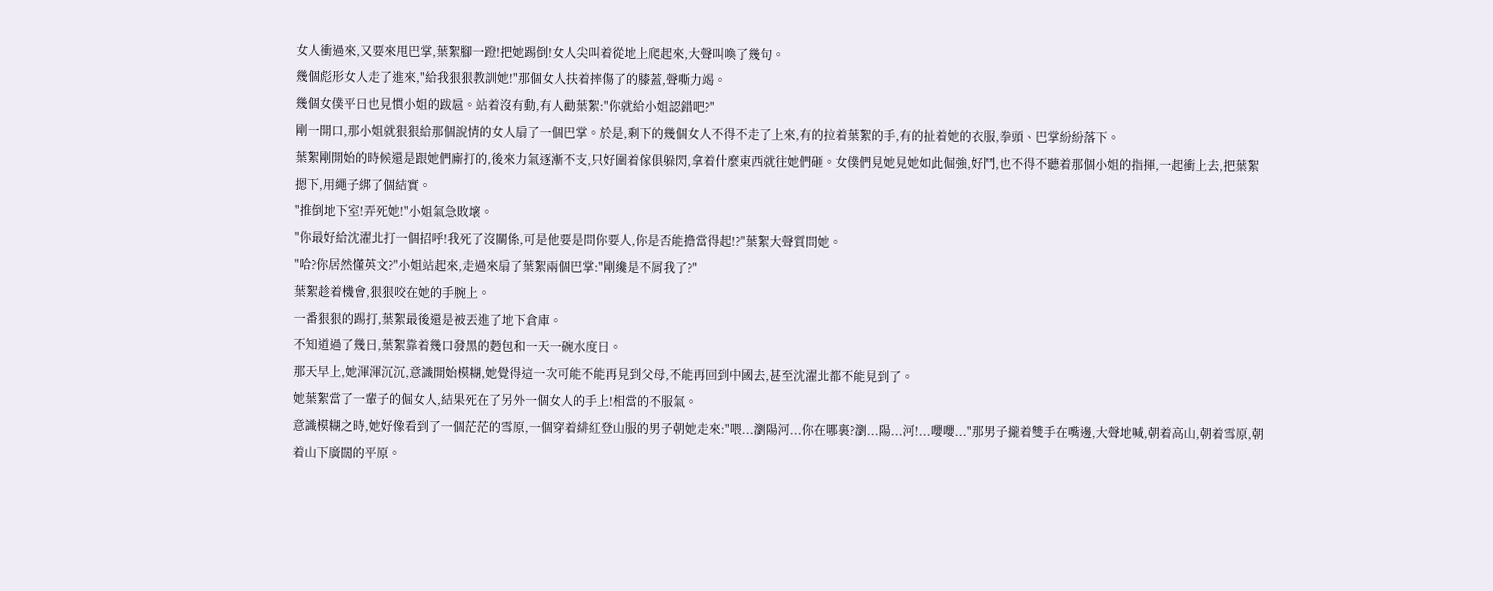女人衝過來,又要來甩巴掌,葉絮腳一蹬!把她踢倒!女人尖叫着從地上爬起來,大聲叫喚了幾句。
幾個彪形女人走了進來,"給我狠狠教訓她!"那個女人扶着摔傷了的膝蓋,聲嘶力竭。
幾個女僕平日也見慣小姐的跋扈。站着沒有動,有人勸葉絮:"你就給小姐認錯吧?"
剛一開口,那小姐就狠狠給那個說情的女人扇了一個巴掌。於是,剩下的幾個女人不得不走了上來,有的拉着葉絮的手,有的扯着她的衣服,拳頭、巴掌紛紛落下。
葉絮剛開始的時候還是跟她們廝打的,後來力氣逐漸不支,只好圍着傢俱躲閃,拿着什麼東西就往她們砸。女僕們見她見她如此倔強,好鬥,也不得不聽着那個小姐的指揮,一起衝上去,把葉絮摁下,用繩子綁了個結實。
"推倒地下室!弄死她!"小姐氣急敗壞。
"你最好給沈濯北打一個招呼!我死了沒關係,可是他要是問你要人,你是否能擔當得起!?"葉絮大聲質問她。
"哈?你居然懂英文?"小姐站起來,走過來扇了葉絮兩個巴掌:"剛纔是不屑我了?"
葉絮趁着機會,狠狠咬在她的手腕上。
一番狠狠的踢打,葉絮最後還是被丟進了地下倉庫。
不知道過了幾日,葉絮靠着幾口發黑的麪包和一天一碗水度日。
那天早上,她渾渾沉沉,意識開始模糊,她覺得這一次可能不能再見到父母,不能再回到中國去,甚至沈濯北都不能見到了。
她葉絮當了一輩子的倔女人,結果死在了另外一個女人的手上!相當的不服氣。
意識模糊之時,她好像看到了一個茫茫的雪原,一個穿着緋紅登山服的男子朝她走來:"喂...瀏陽河...你在哪裏?瀏...陽...河!...嚶嚶..."那男子攏着雙手在嘴邊,大聲地喊,朝着高山,朝着雪原,朝着山下廣闊的平原。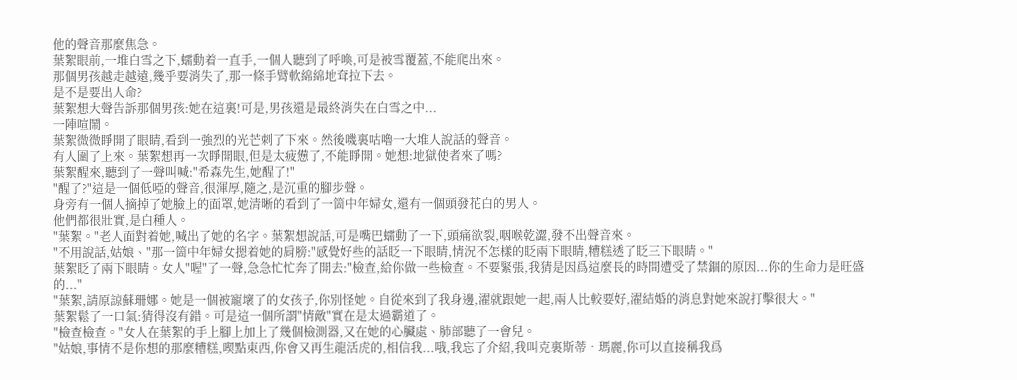他的聲音那麼焦急。
葉絮眼前,一堆白雪之下,蠕動着一直手,一個人聽到了呼喚,可是被雪覆蓋,不能爬出來。
那個男孩越走越遠,幾乎要消失了,那一條手臂軟綿綿地耷拉下去。
是不是要出人命?
葉絮想大聲告訴那個男孩:她在這裏!可是,男孩還是最終消失在白雪之中...
一陣喧鬧。
葉絮微微睜開了眼睛,看到一強烈的光芒刺了下來。然後嘰裏咕嚕一大堆人說話的聲音。
有人圍了上來。葉絮想再一次睜開眼,但是太疲憊了,不能睜開。她想:地獄使者來了嗎?
葉絮醒來,聽到了一聲叫喊:"希森先生,她醒了!"
"醒了?"這是一個低啞的聲音,很渾厚,隨之,是沉重的腳步聲。
身旁有一個人摘掉了她臉上的面罩,她清晰的看到了一箇中年婦女,還有一個頭發花白的男人。
他們都很壯實,是白種人。
"葉絮。"老人面對着她,喊出了她的名字。葉絮想說話,可是嘴巴蠕動了一下,頭痛欲裂,咽喉乾澀,發不出聲音來。
"不用說話,姑娘、"那一箇中年婦女摁着她的肩膀:"感覺好些的話眨一下眼睛,情況不怎樣的眨兩下眼睛,糟糕透了眨三下眼睛。"
葉絮眨了兩下眼睛。女人"喔"了一聲,急急忙忙奔了開去:"檢查,給你做一些檢查。不要緊張,我猜是因爲這麼長的時間遭受了禁錮的原因...你的生命力是旺盛的..."
"葉絮,請原諒蘇珊娜。她是一個被寵壞了的女孩子,你別怪她。自從來到了我身邊,濯就跟她一起,兩人比較要好,濯結婚的消息對她來說打擊很大。"
葉絮鬆了一口氣:猜得沒有錯。可是這一個所謂"情敵"實在是太過霸道了。
"檢查檢查。"女人在葉絮的手上腳上加上了幾個檢測器,又在她的心臟處、肺部聽了一會兒。
"姑娘,事情不是你想的那麼糟糕,喫點東西,你會又再生龍活虎的,相信我...哦,我忘了介紹,我叫克裏斯蒂•瑪麗,你可以直接稱我爲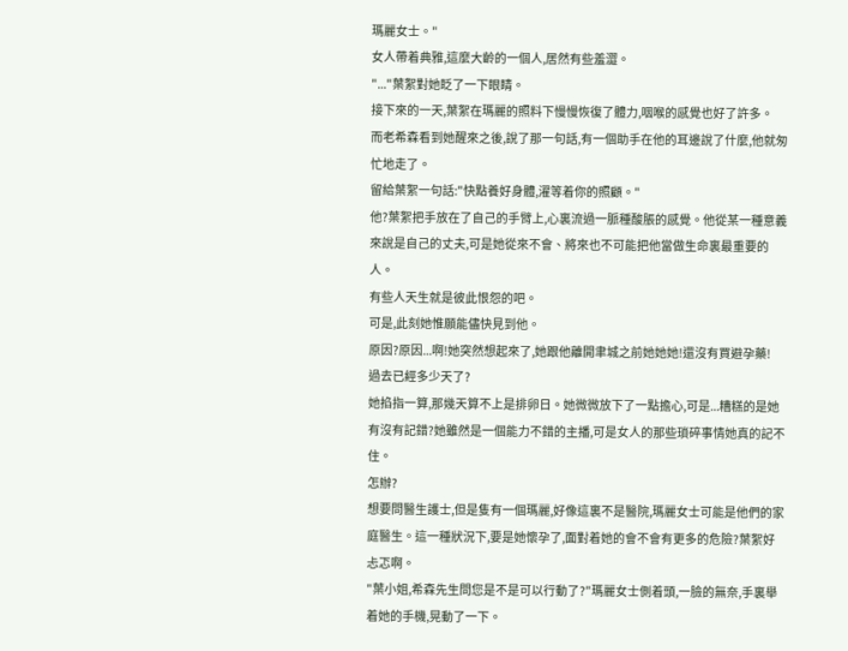瑪麗女士。"
女人帶着典雅,這麼大齡的一個人,居然有些羞澀。
"..."葉絮對她眨了一下眼睛。
接下來的一天,葉絮在瑪麗的照料下慢慢恢復了體力,咽喉的感覺也好了許多。
而老希森看到她醒來之後,說了那一句話,有一個助手在他的耳邊說了什麼,他就匆忙地走了。
留給葉絮一句話:"快點養好身體,濯等着你的照顧。"
他?葉絮把手放在了自己的手臂上,心裏流過一脈種酸脹的感覺。他從某一種意義來說是自己的丈夫,可是她從來不會、將來也不可能把他當做生命裏最重要的人。
有些人天生就是彼此恨怨的吧。
可是,此刻她惟願能儘快見到他。
原因?原因...啊!她突然想起來了,她跟他離開聿城之前她她她!還沒有買避孕藥!
過去已經多少天了?
她掐指一算,那幾天算不上是排卵日。她微微放下了一點擔心,可是...糟糕的是她有沒有記錯?她雖然是一個能力不錯的主播,可是女人的那些瑣碎事情她真的記不住。
怎辦?
想要問醫生護士,但是隻有一個瑪麗,好像這裏不是醫院,瑪麗女士可能是他們的家庭醫生。這一種狀況下,要是她懷孕了,面對着她的會不會有更多的危險?葉絮好忐忑啊。
"葉小姐,希森先生問您是不是可以行動了?"瑪麗女士側着頭,一臉的無奈,手裏舉着她的手機,晃動了一下。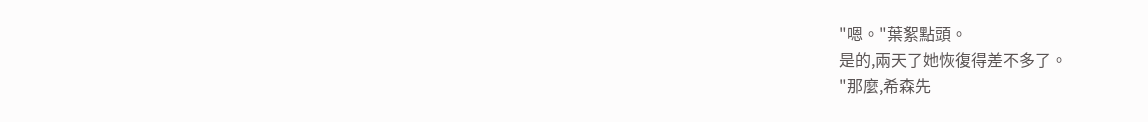"嗯。"葉絮點頭。
是的,兩天了她恢復得差不多了。
"那麼,希森先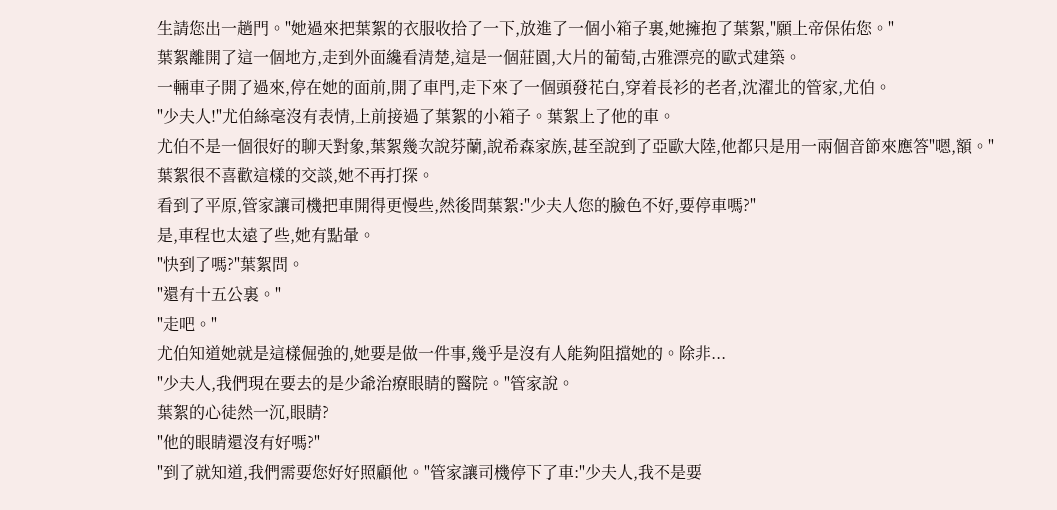生請您出一趟門。"她過來把葉絮的衣服收拾了一下,放進了一個小箱子裏,她擁抱了葉絮,"願上帝保佑您。"
葉絮離開了這一個地方,走到外面纔看清楚,這是一個莊園,大片的葡萄,古雅漂亮的歐式建築。
一輛車子開了過來,停在她的面前,開了車門,走下來了一個頭發花白,穿着長衫的老者,沈濯北的管家,尤伯。
"少夫人!"尤伯絲毫沒有表情,上前接過了葉絮的小箱子。葉絮上了他的車。
尤伯不是一個很好的聊天對象,葉絮幾次說芬蘭,說希森家族,甚至說到了亞歐大陸,他都只是用一兩個音節來應答"嗯,額。"
葉絮很不喜歡這樣的交談,她不再打探。
看到了平原,管家讓司機把車開得更慢些,然後問葉絮:"少夫人您的臉色不好,要停車嗎?"
是,車程也太遠了些,她有點暈。
"快到了嗎?"葉絮問。
"還有十五公裏。"
"走吧。"
尤伯知道她就是這樣倔強的,她要是做一件事,幾乎是沒有人能夠阻擋她的。除非...
"少夫人,我們現在要去的是少爺治療眼睛的醫院。"管家說。
葉絮的心徒然一沉,眼睛?
"他的眼睛還沒有好嗎?"
"到了就知道,我們需要您好好照顧他。"管家讓司機停下了車:"少夫人,我不是要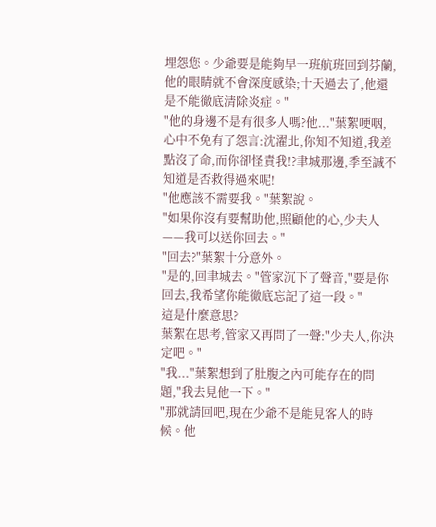埋怨您。少爺要是能夠早一班航班回到芬蘭,他的眼睛就不會深度感染;十天過去了,他還是不能徹底清除炎症。"
"他的身邊不是有很多人嗎?他..."葉絮哽咽,心中不免有了怨言:沈濯北,你知不知道,我差點沒了命,而你卻怪責我!?聿城那邊,季至誠不知道是否救得過來呢!
"他應該不需要我。"葉絮說。
"如果你沒有要幫助他,照顧他的心,少夫人——我可以送你回去。"
"回去?"葉絮十分意外。
"是的,回聿城去。"管家沉下了聲音,"要是你回去,我希望你能徹底忘記了這一段。"
這是什麼意思?
葉絮在思考,管家又再問了一聲:"少夫人,你決定吧。"
"我..."葉絮想到了肚腹之內可能存在的問題,"我去見他一下。"
"那就請回吧,現在少爺不是能見客人的時候。他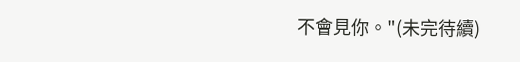不會見你。"(未完待續)